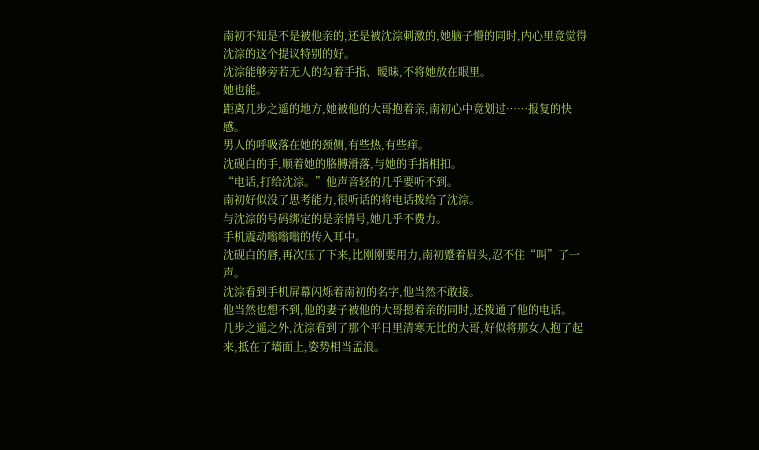南初不知是不是被他亲的,还是被沈淙刺激的,她脑子懵的同时,内心里竟觉得沈淙的这个提议特别的好。
沈淙能够旁若无人的勾着手指、暧昧,不将她放在眼里。
她也能。
距离几步之遥的地方,她被他的大哥抱着亲,南初心中竟划过……报复的快感。
男人的呼吸落在她的颈侧,有些热,有些痒。
沈砚白的手,顺着她的胳膊滑落,与她的手指相扣。
“电话,打给沈淙。”他声音轻的几乎要听不到。
南初好似没了思考能力,很听话的将电话拨给了沈淙。
与沈淙的号码绑定的是亲情号,她几乎不费力。
手机震动嗡嗡嗡的传入耳中。
沈砚白的唇,再次压了下来,比刚刚要用力,南初蹙着眉头,忍不住“叫”了一声。
沈淙看到手机屏幕闪烁着南初的名字,他当然不敢接。
他当然也想不到,他的妻子被他的大哥摁着亲的同时,还拨通了他的电话。
几步之遥之外,沈淙看到了那个平日里清寒无比的大哥,好似将那女人抱了起来,抵在了墙面上,姿势相当孟浪。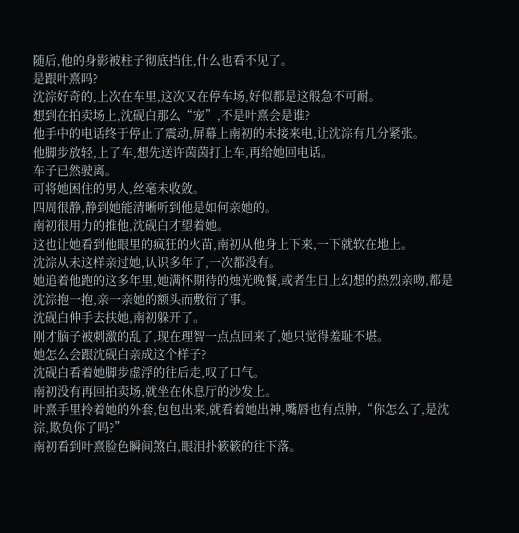随后,他的身影被柱子彻底挡住,什么也看不见了。
是跟叶熹吗?
沈淙好奇的,上次在车里,这次又在停车场,好似都是这般急不可耐。
想到在拍卖场上,沈砚白那么“宠”,不是叶熹会是谁?
他手中的电话终于停止了震动,屏幕上南初的未接来电,让沈淙有几分紧张。
他脚步放轻,上了车,想先送许茵茵打上车,再给她回电话。
车子已然驶离。
可将她困住的男人,丝毫未收敛。
四周很静,静到她能清晰听到他是如何亲她的。
南初很用力的推他,沈砚白才望着她。
这也让她看到他眼里的疯狂的火苗,南初从他身上下来,一下就软在地上。
沈淙从未这样亲过她,认识多年了,一次都没有。
她追着他跑的这多年里,她满怀期待的烛光晚餐,或者生日上幻想的热烈亲吻,都是沈淙抱一抱,亲一亲她的额头而敷衍了事。
沈砚白伸手去扶她,南初躲开了。
刚才脑子被刺激的乱了,现在理智一点点回来了,她只觉得羞耻不堪。
她怎么会跟沈砚白亲成这个样子?
沈砚白看着她脚步虚浮的往后走,叹了口气。
南初没有再回拍卖场,就坐在休息厅的沙发上。
叶熹手里拎着她的外套,包包出来,就看着她出神,嘴唇也有点肿,“你怎么了,是沈淙,欺负你了吗?”
南初看到叶熹脸色瞬间煞白,眼泪扑簌簌的往下落。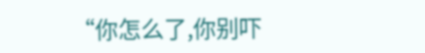“你怎么了,你别吓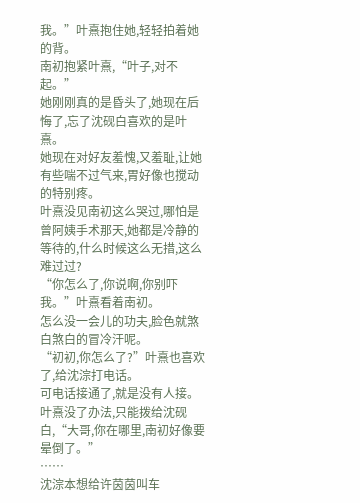我。”叶熹抱住她,轻轻拍着她的背。
南初抱紧叶熹,“叶子,对不起。”
她刚刚真的是昏头了,她现在后悔了,忘了沈砚白喜欢的是叶熹。
她现在对好友羞愧,又羞耻,让她有些喘不过气来,胃好像也搅动的特别疼。
叶熹没见南初这么哭过,哪怕是曾阿姨手术那天,她都是冷静的等待的,什么时候这么无措,这么难过过?
“你怎么了,你说啊,你别吓我。”叶熹看着南初。
怎么没一会儿的功夫,脸色就煞白煞白的冒冷汗呢。
“初初,你怎么了?”叶熹也喜欢了,给沈淙打电话。
可电话接通了,就是没有人接。
叶熹没了办法,只能拨给沈砚白,“大哥,你在哪里,南初好像要晕倒了。”
……
沈淙本想给许茵茵叫车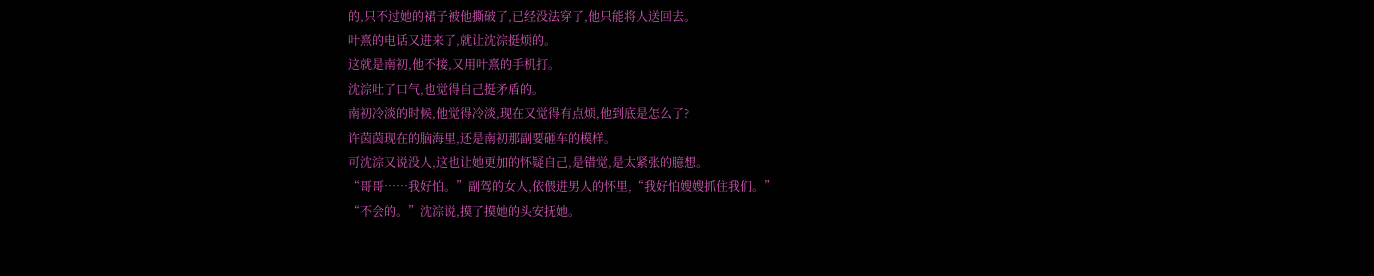的,只不过她的裙子被他撕破了,已经没法穿了,他只能将人送回去。
叶熹的电话又进来了,就让沈淙挺烦的。
这就是南初,他不接,又用叶熹的手机打。
沈淙吐了口气,也觉得自己挺矛盾的。
南初冷淡的时候,他觉得冷淡,现在又觉得有点烦,他到底是怎么了?
许茵茵现在的脑海里,还是南初那副要砸车的模样。
可沈淙又说没人,这也让她更加的怀疑自己,是错觉,是太紧张的臆想。
“哥哥……我好怕。”副驾的女人,依偎进男人的怀里,“我好怕嫂嫂抓住我们。”
“不会的。”沈淙说,摸了摸她的头安抚她。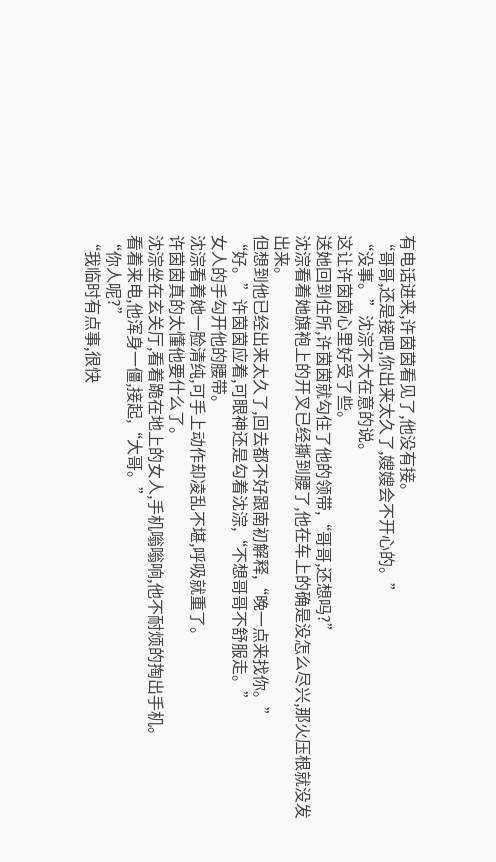有电话进来,许茵茵看见了,他没有接。
“哥哥,还是接吧,你出来太久了,嫂嫂会不开心的。”
“没事。”沈淙不大在意的说。
这让许茵茵心里好受了些。
送她回到住所,许茵茵就勾住了他的领带,“哥哥,还想吗?”
沈淙看着她旗袍上的开叉已经撕到腰了,他在车上的确是没怎么尽兴,那火压根就没发出来。
但想到他已经出来太久了,回去都不好跟南初解释,“晚一点来找你。”
“好。”许茵茵应着,可眼神还是勾着沈淙,“不想哥哥不舒服走。”
女人的手勾开他的腰带。
沈淙看着她一脸清纯,可手上动作却凌乱不堪,呼吸就重了。
许茵茵真的太懂他要什么了。
沈淙坐在玄关厅,看着跪在地上的女人,手机嗡嗡响,他不耐烦的掏出手机。
看着来电,他浑身一僵,接起,“大哥。”
“你人呢?”
“我临时有点事,很快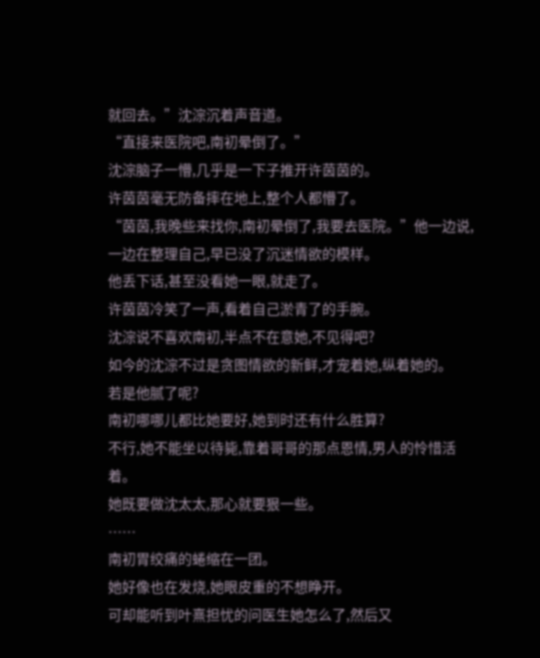就回去。”沈淙沉着声音道。
“直接来医院吧,南初晕倒了。”
沈淙脑子一懵,几乎是一下子推开许茵茵的。
许茵茵毫无防备摔在地上,整个人都懵了。
“茵茵,我晚些来找你,南初晕倒了,我要去医院。”他一边说,一边在整理自己,早已没了沉迷情欲的模样。
他丢下话,甚至没看她一眼,就走了。
许茵茵冷笑了一声,看着自己淤青了的手腕。
沈淙说不喜欢南初,半点不在意她,不见得吧?
如今的沈淙不过是贪图情欲的新鲜,才宠着她,纵着她的。
若是他腻了呢?
南初哪哪儿都比她要好,她到时还有什么胜算?
不行,她不能坐以待毙,靠着哥哥的那点恩情,男人的怜惜活着。
她既要做沈太太,那心就要狠一些。
……
南初胃绞痛的蜷缩在一团。
她好像也在发烧,她眼皮重的不想睁开。
可却能听到叶熹担忧的问医生她怎么了,然后又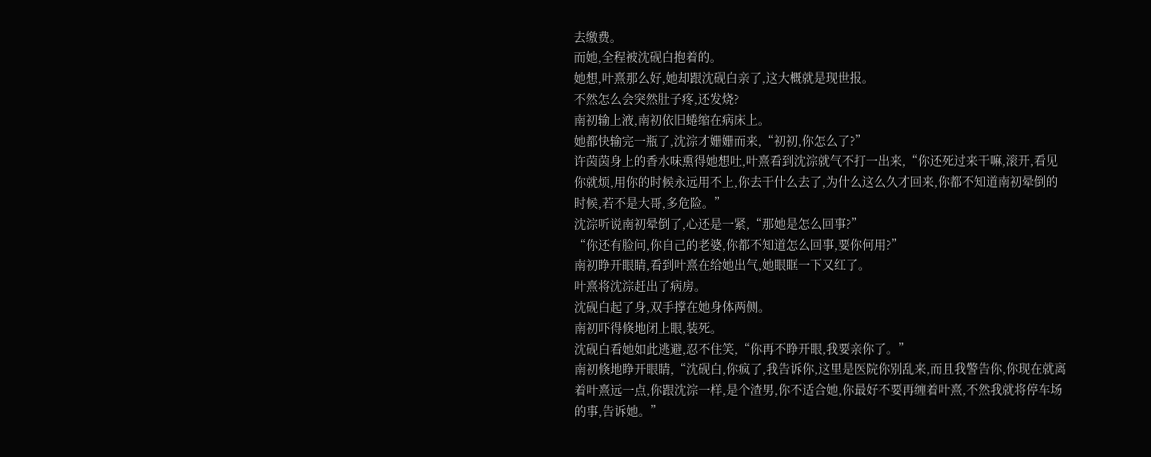去缴费。
而她,全程被沈砚白抱着的。
她想,叶熹那么好,她却跟沈砚白亲了,这大概就是现世报。
不然怎么会突然肚子疼,还发烧?
南初输上液,南初依旧蜷缩在病床上。
她都快输完一瓶了,沈淙才姗姗而来,“初初,你怎么了?”
许茵茵身上的香水味熏得她想吐,叶熹看到沈淙就气不打一出来,“你还死过来干嘛,滚开,看见你就烦,用你的时候永远用不上,你去干什么去了,为什么这么久才回来,你都不知道南初晕倒的时候,若不是大哥,多危险。”
沈淙听说南初晕倒了,心还是一紧,“那她是怎么回事?”
“你还有脸问,你自己的老婆,你都不知道怎么回事,要你何用?”
南初睁开眼睛,看到叶熹在给她出气,她眼眶一下又红了。
叶熹将沈淙赶出了病房。
沈砚白起了身,双手撑在她身体两侧。
南初吓得倏地闭上眼,装死。
沈砚白看她如此逃避,忍不住笑,“你再不睁开眼,我要亲你了。”
南初倏地睁开眼睛,“沈砚白,你疯了,我告诉你,这里是医院你别乱来,而且我警告你,你现在就离着叶熹远一点,你跟沈淙一样,是个渣男,你不适合她,你最好不要再缠着叶熹,不然我就将停车场的事,告诉她。”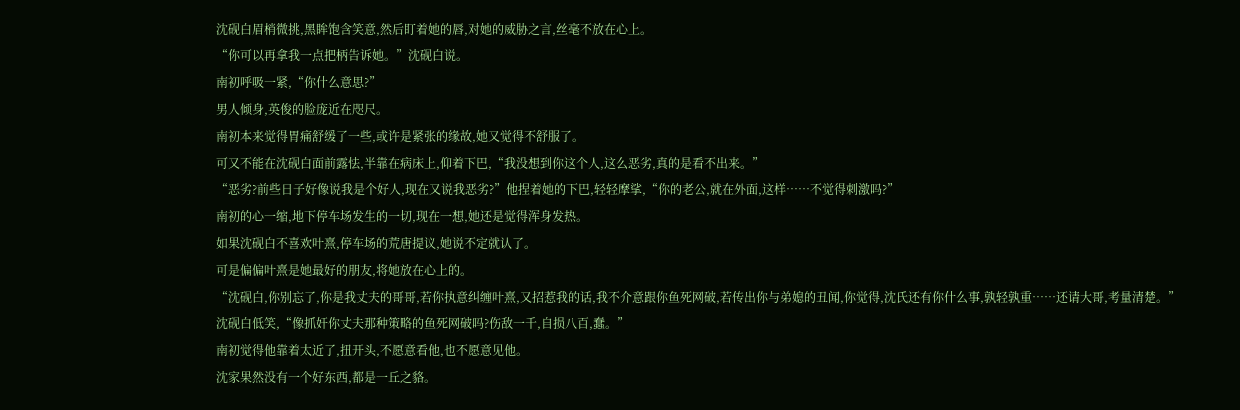沈砚白眉梢微挑,黑眸饱含笑意,然后盯着她的唇,对她的威胁之言,丝毫不放在心上。
“你可以再拿我一点把柄告诉她。”沈砚白说。
南初呼吸一紧,“你什么意思?”
男人倾身,英俊的脸庞近在咫尺。
南初本来觉得胃痛舒缓了一些,或许是紧张的缘故,她又觉得不舒服了。
可又不能在沈砚白面前露怯,半靠在病床上,仰着下巴,“我没想到你这个人,这么恶劣,真的是看不出来。”
“恶劣?前些日子好像说我是个好人,现在又说我恶劣?”他捏着她的下巴,轻轻摩挲,“你的老公,就在外面,这样……不觉得刺激吗?”
南初的心一缩,地下停车场发生的一切,现在一想,她还是觉得浑身发热。
如果沈砚白不喜欢叶熹,停车场的荒唐提议,她说不定就认了。
可是偏偏叶熹是她最好的朋友,将她放在心上的。
“沈砚白,你别忘了,你是我丈夫的哥哥,若你执意纠缠叶熹,又招惹我的话,我不介意跟你鱼死网破,若传出你与弟媳的丑闻,你觉得,沈氏还有你什么事,孰轻孰重……还请大哥,考量清楚。”
沈砚白低笑,“像抓奸你丈夫那种策略的鱼死网破吗?伤敌一千,自损八百,蠢。”
南初觉得他靠着太近了,扭开头,不愿意看他,也不愿意见他。
沈家果然没有一个好东西,都是一丘之貉。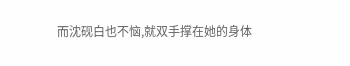而沈砚白也不恼,就双手撑在她的身体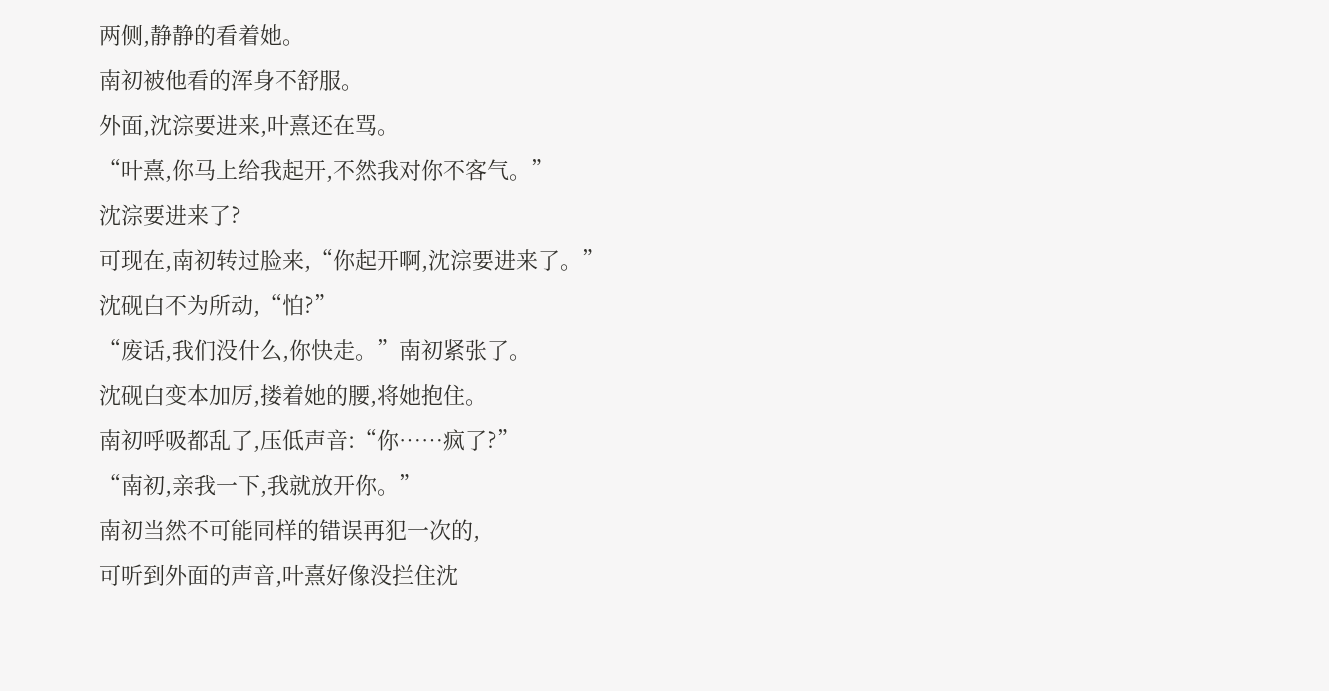两侧,静静的看着她。
南初被他看的浑身不舒服。
外面,沈淙要进来,叶熹还在骂。
“叶熹,你马上给我起开,不然我对你不客气。”
沈淙要进来了?
可现在,南初转过脸来,“你起开啊,沈淙要进来了。”
沈砚白不为所动,“怕?”
“废话,我们没什么,你快走。”南初紧张了。
沈砚白变本加厉,搂着她的腰,将她抱住。
南初呼吸都乱了,压低声音:“你……疯了?”
“南初,亲我一下,我就放开你。”
南初当然不可能同样的错误再犯一次的,
可听到外面的声音,叶熹好像没拦住沈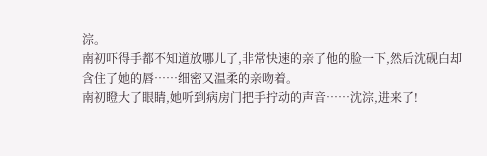淙。
南初吓得手都不知道放哪儿了,非常快速的亲了他的脸一下,然后沈砚白却含住了她的唇……细密又温柔的亲吻着。
南初瞪大了眼睛,她听到病房门把手拧动的声音……沈淙,进来了!